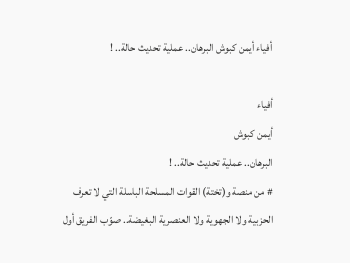أفياء أيمن كبوش البرهان.. عملية تحديث حالة.. !

أفياء
أيمن كبوش
البرهان.. عملية تحديث حالة.. !
# من منصة و(تختة) القوات المسلحة الباسلة التي لا تعرف الحزبية ولا الجهوية ولا العنصرية البغيضة.. صوّب الفريق أول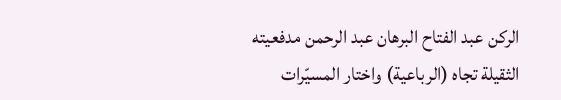الركن عبد الفتاح البرهان عبد الرحمن مدفعيته الثقيلة تجاه (الرباعية) واختار المسيّرات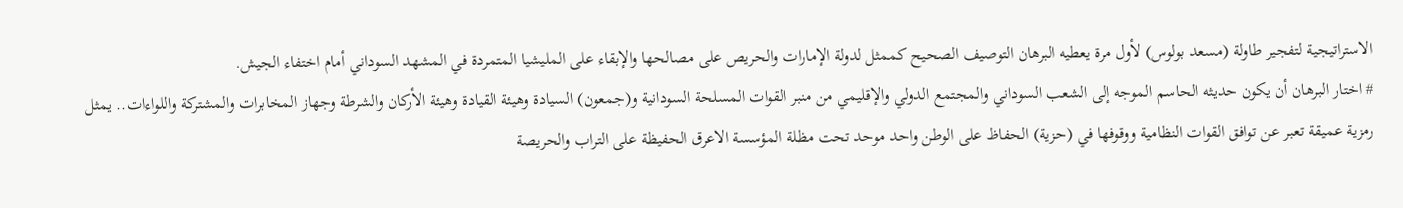الاستراتيجية لتفجير طاولة (مسعد بولوس) لأول مرة يعطيه البرهان التوصيف الصحيح كممثل لدولة الإمارات والحريص على مصالحها والإبقاء على المليشيا المتمردة في المشهد السوداني أمام اختفاء الجيش.
# اختار البرهان أن يكون حديثه الحاسم الموجه إلى الشعب السوداني والمجتمع الدولي والإقليمي من منبر القوات المسلحة السودانية و(جمعون) السيادة وهيئة القيادة وهيئة الأركان والشرطة وجهاز المخابرات والمشتركة واللواءات.. يمثل رمزية عميقة تعبر عن توافق القوات النظامية ووقوفها في (حزية) الحفاظ على الوطن واحد موحد تحت مظلة المؤسسة الاعرق الحفيظة على التراب والحريصة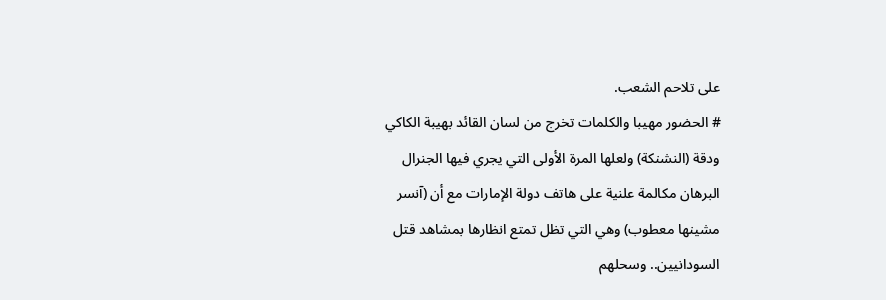على تلاحم الشعب.
# الحضور مهيبا والكلمات تخرج من لسان القائد بهيبة الكاكي ودقة (النشنكة) ولعلها المرة الأولى التي يجري فيها الجنرال البرهان مكالمة علنية على هاتف دولة الإمارات مع أن (آنسر مشينها معطوب) وهي التي تظل تمتع انظارها بمشاهد قتل السودانيين.. وسحلهم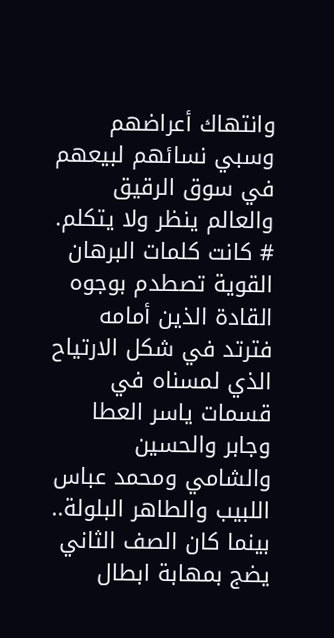وانتهاك أعراضهم وسبي نسائهم لبيعهم في سوق الرقيق والعالم ينظر ولا يتكلم.
# كانت كلمات البرهان القوية تصطدم بوجوه القادة الذين أمامه فترتد في شكل الارتياح الذي لمسناه في قسمات ياسر العطا وجابر والحسين والشامي ومحمد عباس اللبيب والطاهر البلولة.. بينما كان الصف الثاني يضج بمهابة ابطال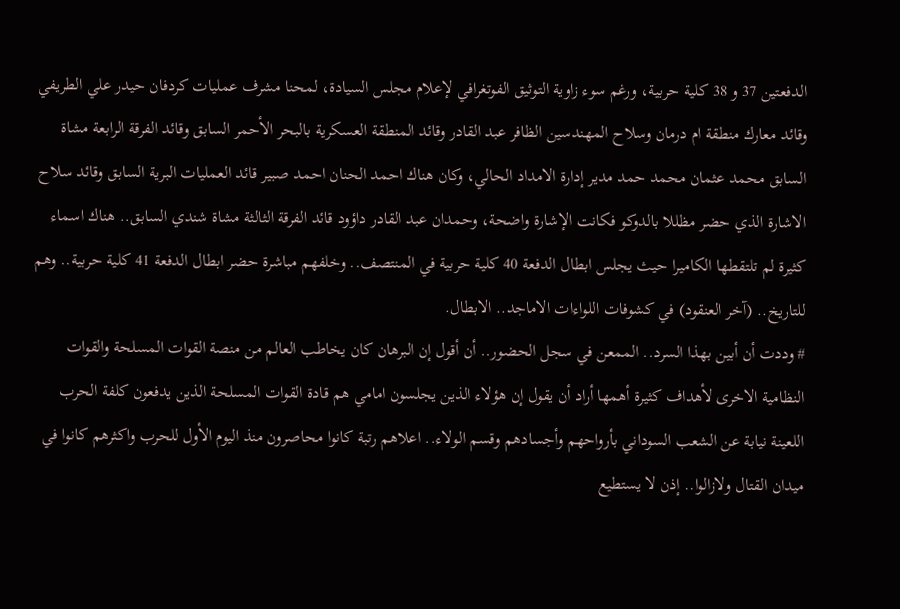الدفعتين 37 و 38 كلية حربية، ورغم سوء زاوية التوثيق الفوتغرافي لإعلام مجلس السيادة، لمحنا مشرف عمليات كردفان حيدر علي الطريفي وقائد معارك منطقة ام درمان وسلاح المهندسين الظافر عبد القادر وقائد المنطقة العسكرية بالبحر الأحمر السابق وقائد الفرقة الرابعة مشاة السابق محمد عثمان محمد حمد مدير إدارة الامداد الحالي، وكان هناك احمد الحنان احمد صبير قائد العمليات البرية السابق وقائد سلاح الاشارة الذي حضر مظللا بالدوكو فكانت الإشارة واضحة، وحمدان عبد القادر داؤود قائد الفرقة الثالثة مشاة شندي السابق.. هناك اسماء كثيرة لم تلتقطها الكاميرا حيث يجلس ابطال الدفعة 40 كلية حربية في المنتصف.. وخلفهم مباشرة حضر ابطال الدفعة 41 كلية حربية.. وهم للتاريخ.. (آخر العنقود) في كشوفات اللواءات الاماجد.. الابطال.
# وددت أن أبين بهذا السرد.. الممعن في سجل الحضور.. أن أقول إن البرهان كان يخاطب العالم من منصة القوات المسلحة والقوات النظامية الاخرى لأهداف كثيرة أهمها أراد أن يقول إن هؤلاء الذين يجلسون امامي هم قادة القوات المسلحة الذين يدفعون كلفة الحرب اللعينة نيابة عن الشعب السوداني بأرواحهم وأجسادهم وقسم الولاء.. اعلاهم رتبة كانوا محاصرون منذ اليوم الأول للحرب واكثرهم كانوا في ميدان القتال ولازالوا.. إذن لا يستطيع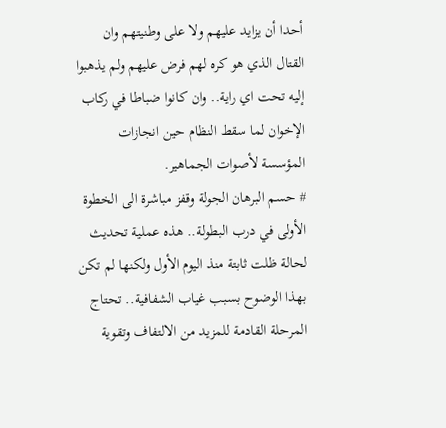أحدا أن يزايد عليهم ولا على وطنيتهم وان القتال الذي هو كره لهم فرض عليهم ولم يذهبوا إليه تحت اي راية.. وان كانوا ضباطا في ركاب الإخوان لما سقط النظام حين انجازات المؤسسة لأصوات الجماهير.
# حسم البرهان الجولة وقفز مباشرة الى الخطوة الأولى في درب البطولة.. هذه عملية تحديث لحالة ظلت ثابتة منذ اليوم الأول ولكنها لم تكن بهذا الوضوح بسبب غياب الشفافية.. تحتاج المرحلة القادمة للمزيد من الالتفاف وتقوية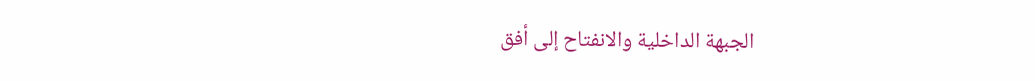الجبهة الداخلية والانفتاح إلى أفق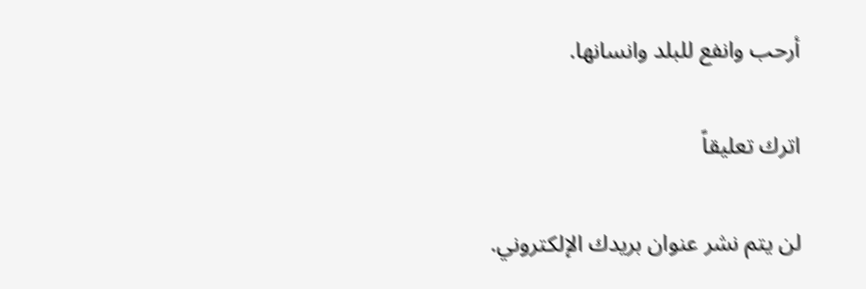أرحب وانفع للبلد وانسانها.

اترك تعليقاً

لن يتم نشر عنوان بريدك الإلكتروني.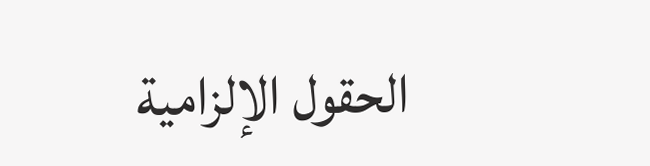الحقول الإلزامية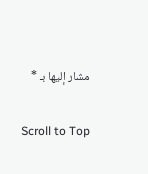مشار إليها بـ *

Scroll to Top